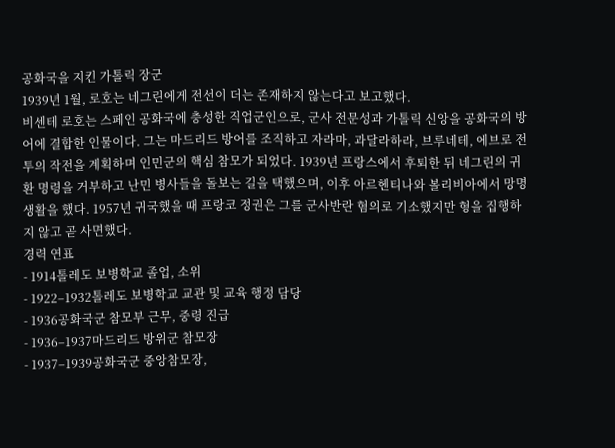공화국을 지킨 가톨릭 장군
1939년 1월, 로호는 네그린에게 전선이 더는 존재하지 않는다고 보고했다.
비센테 로호는 스페인 공화국에 충성한 직업군인으로, 군사 전문성과 가톨릭 신앙을 공화국의 방어에 결합한 인물이다. 그는 마드리드 방어를 조직하고 자라마, 과달라하라, 브루네테, 에브로 전투의 작전을 계획하며 인민군의 핵심 참모가 되었다. 1939년 프랑스에서 후퇴한 뒤 네그린의 귀환 명령을 거부하고 난민 병사들을 돌보는 길을 택했으며, 이후 아르헨티나와 볼리비아에서 망명 생활을 했다. 1957년 귀국했을 때 프랑코 정권은 그를 군사반란 혐의로 기소했지만 형을 집행하지 않고 곧 사면했다.
경력 연표
- 1914톨레도 보병학교 졸업, 소위
- 1922–1932톨레도 보병학교 교관 및 교육 행정 담당
- 1936공화국군 참모부 근무, 중령 진급
- 1936–1937마드리드 방위군 참모장
- 1937–1939공화국군 중앙참모장,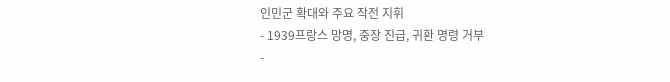인민군 확대와 주요 작전 지휘
- 1939프랑스 망명, 중장 진급, 귀환 명령 거부
-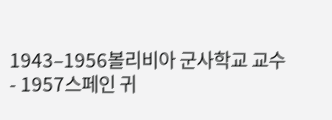1943–1956볼리비아 군사학교 교수
- 1957스페인 귀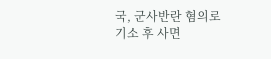국, 군사반란 혐의로 기소 후 사면